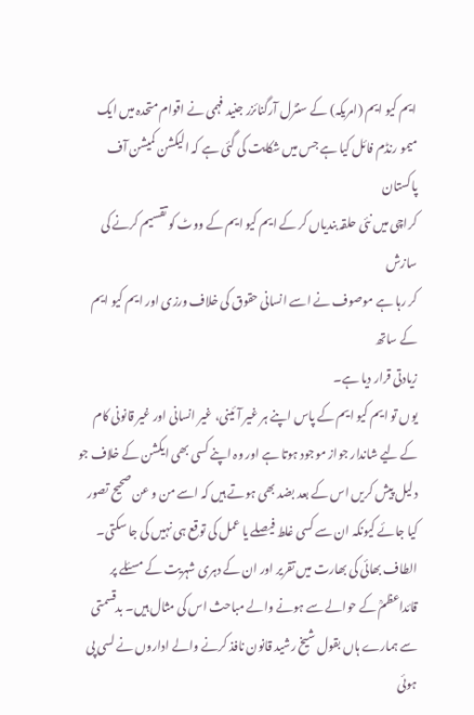ایم کیو ایم (امریکہ) کے سنٹرل آرگنائزر جنید فہمی نے اقوام متحدہ میں ایک
میمو رنڈم فائل کیا ہے جس میں شکایت کی گئی ہے کہ الیکشن کمیشن آف پاکستان
کراچی میں نئی حلقہ بندیاں کر کے ایم کیو ایم کے ووٹ کو تقسیم کرنے کی سازش
کر رہا ہے موصوف نے اسے انسانی حقوق کی خلاف ورزی اور ایم کیو ایم کے ساتھ
زیادتی قرار دیا ہے۔
یوں تو ایم کیو ایم کے پاس اپنے ہر غیر آئینی، غیر انسانی اور غیر قانونی کام کے لیے شاندار جواز موجود ہوتا ہے اور وہ اپنے کسی بھی ایکشن کے خلاف جو دلیل پیش کریں اس کے بعد بضد بھی ہوتے ہیں کہ اسے من و عن صحیح تصور کیا جائے کیونکہ ان سے کسی غلط فیصلے یا عمل کی توقع ہی نہیں کی جا سکتی۔ الطاف بھائی کی بھارت میں تقریر اور ان کے دہری شہریت کے مسئلے پر قائداعظمؒ کے حوالے سے ہونے والے مباحث اس کی مثال ہیں۔ بدقسمتی سے ہمارے ہاں بقول شیخ رشید قانون نافذ کرنے والے اداروں نے لسی پی ہوئی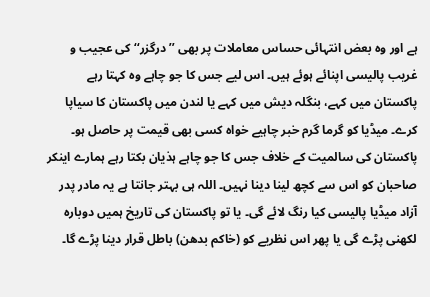ہے اور وہ بعض انتہائی حساس معاملات پر بھی ’’درگزر‘‘ کی عجیب و غریب پالیسی اپنائے ہوئے ہیں۔ اس لیے جس کا جو چاہے وہ کہتا رہے پاکستان میں کہے، بنگلہ دیش میں کہے یا لندن میں پاکستان کا سیاپا کرے۔ میڈیا کو گرما گرم خبر چاہیے خواہ کسی بھی قیمت پر حاصل ہو۔ پاکستان کی سالمیت کے خلاف جس کا جو چاہے ہذیان بکتا رہے ہمارے اینکر صاحبان کو اس سے کچھ لینا دینا نہیں۔ اللہ ہی بہتر جانتا ہے یہ مادر پدر آزاد میڈیا پالیسی کیا رنگ لائے گی۔ یا تو پاکستان کی تاریخ ہمیں دوبارہ لکھنی پڑے گی یا پھر اس نظریے کو (خاکم بدھن) باطل قرار دینا پڑے گا۔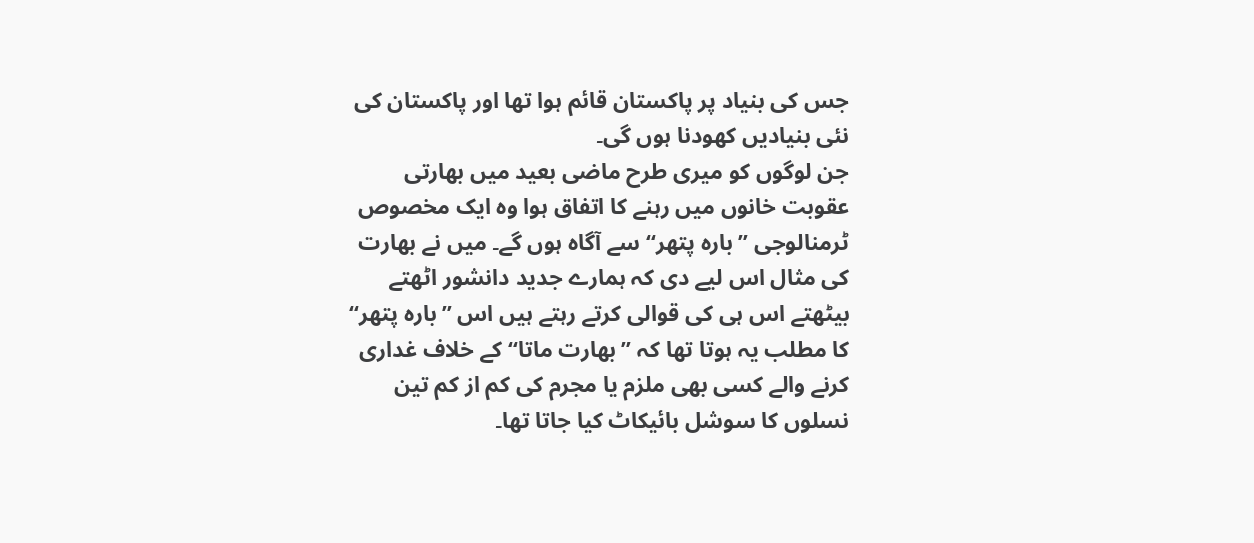جس کی بنیاد پر پاکستان قائم ہوا تھا اور پاکستان کی نئی بنیادیں کھودنا ہوں گی۔
جن لوگوں کو میری طرح ماضی بعید میں بھارتی عقوبت خانوں میں رہنے کا اتفاق ہوا وہ ایک مخصوص ٹرمنالوجی ’’بارہ پتھر‘‘ سے آگاہ ہوں گے۔ میں نے بھارت کی مثال اس لیے دی کہ ہمارے جدید دانشور اٹھتے بیٹھتے اس ہی کی قوالی کرتے رہتے ہیں اس ’’بارہ پتھر‘‘ کا مطلب یہ ہوتا تھا کہ ’’بھارت ماتا‘‘ کے خلاف غداری کرنے والے کسی بھی ملزم یا مجرم کی کم از کم تین نسلوں کا سوشل بائیکاٹ کیا جاتا تھا۔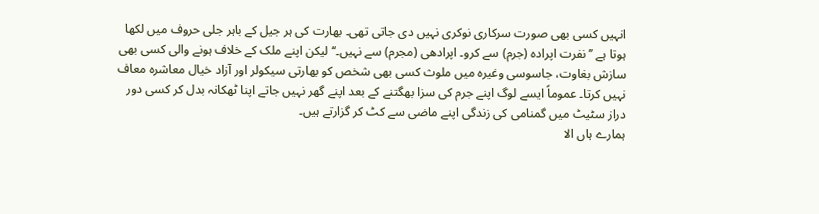انہیں کسی بھی صورت سرکاری نوکری نہیں دی جاتی تھی۔ بھارت کی ہر جیل کے باہر جلی حروف میں لکھا ہوتا ہے ’’نفرت اپرادہ (جرم) سے کرو۔ اپرادھی (مجرم) سے نہیں۔‘‘ لیکن اپنے ملک کے خلاف ہونے والی کسی بھی سازش بغاوت، جاسوسی وغیرہ میں ملوث کسی بھی شخص کو بھارتی سیکولر اور آزاد خیال معاشرہ معاف نہیں کرتا۔ عموماً ایسے لوگ اپنے جرم کی سزا بھگتنے کے بعد اپنے گھر نہیں جاتے اپنا ٹھکانہ بدل کر کسی دور دراز سٹیٹ میں گمنامی کی زندگی اپنے ماضی سے کٹ کر گزارتے ہیں۔
ہمارے ہاں الا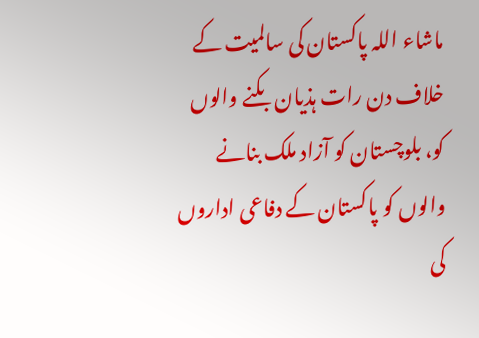ماشاء اللہ پاکستان کی سالمیت کے خلاف دن رات ہذیان بکنے والوں کو، بلوچستان کو آزاد ملک بنانے والوں کو پاکستان کے دفاعی اداروں کی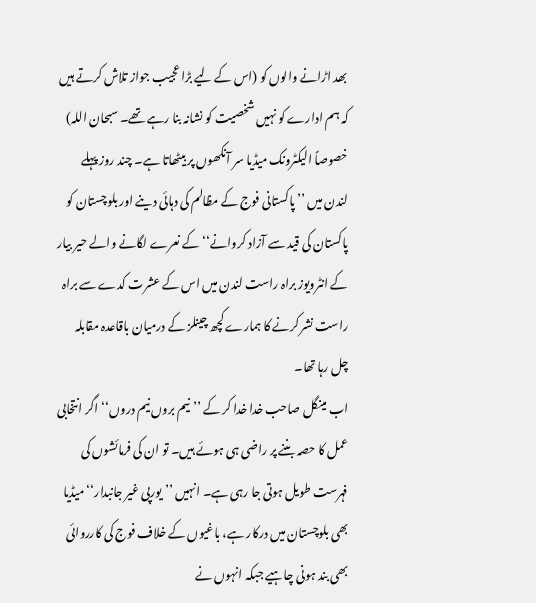بھد اڑانے والوں کو (اس کے لیے بڑا عجیب جواز تلاش کرتے ہیں کہ ہم ادارے کو نہیں شخصیت کو نشانہ بنا رہے تھے۔ سبحان اللہ) خصوصاً الیکٹرونک میڈیا سر آنکھوں پر بیٹھاتا ہے۔ چند روز پہلے لندن میں ’’پاکستانی فوج کے مظالم کی دہائی دینے اور بلوچستان کو پاکستان کی قید سے آزاد کروانے‘‘ کے نعرے لگانے والے حیر بیار کے انٹرویوز براہ راست لندن میں اس کے عشرت کدے سے براہ راست نشر کرنے کا ہمارے کچھ چینلز کے درمیان باقاعدہ مقابلہ چل رہا تھا۔
اب مینگل صاحب خدا خدا کر کے ’’نیم بروں نیم دروں‘‘ اگر انتخابی عمل کا حصہ بننے پر راضی ہی ہوئے ہیں۔ تو ان کی فرمائشوں کی فہرست طویل ہوتی جا رہی ہے۔ انہیں ’’یورپی غیر جانبدار‘‘ میڈیا بھی بلوچستان میں درکار ہے، باغیوں کے خلاف فوج کی کارروائی بھی بند ہونی چاہیے جبکہ انہوں نے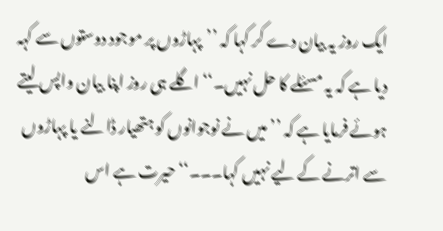ایک روز یہ بیان دے کر کہا کہ ’’پہاڑوں پر موجود دوستوں سے کہہ دیا ہے کہ یہ مسئلے کا حل نہیں۔‘‘ اگلے ہی روز اپنا بیان واپس لیتے ہوئے فرمایا ہے کہ ’’میں نے نوجوانوں کو ہتھیار ڈالنے یا پہاڑوں سے اترنے کے لیے نہیں کہا۔۔۔‘‘ حیرت ہے اس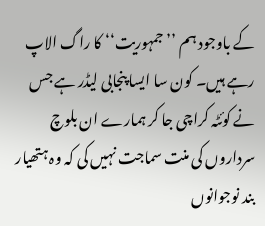کے باوجود ہم ’’جمہوریت‘‘ کا راگ الاپ رہے ہیں۔ کون سا ایسا پنجابی لیڈر ہے جس نے کوئٹہ کراچی جا کر ہمارے ان بلوچ سرداروں کی منت سماجت نہیں کی کہ وہ ہتھیار بند نوجوانوں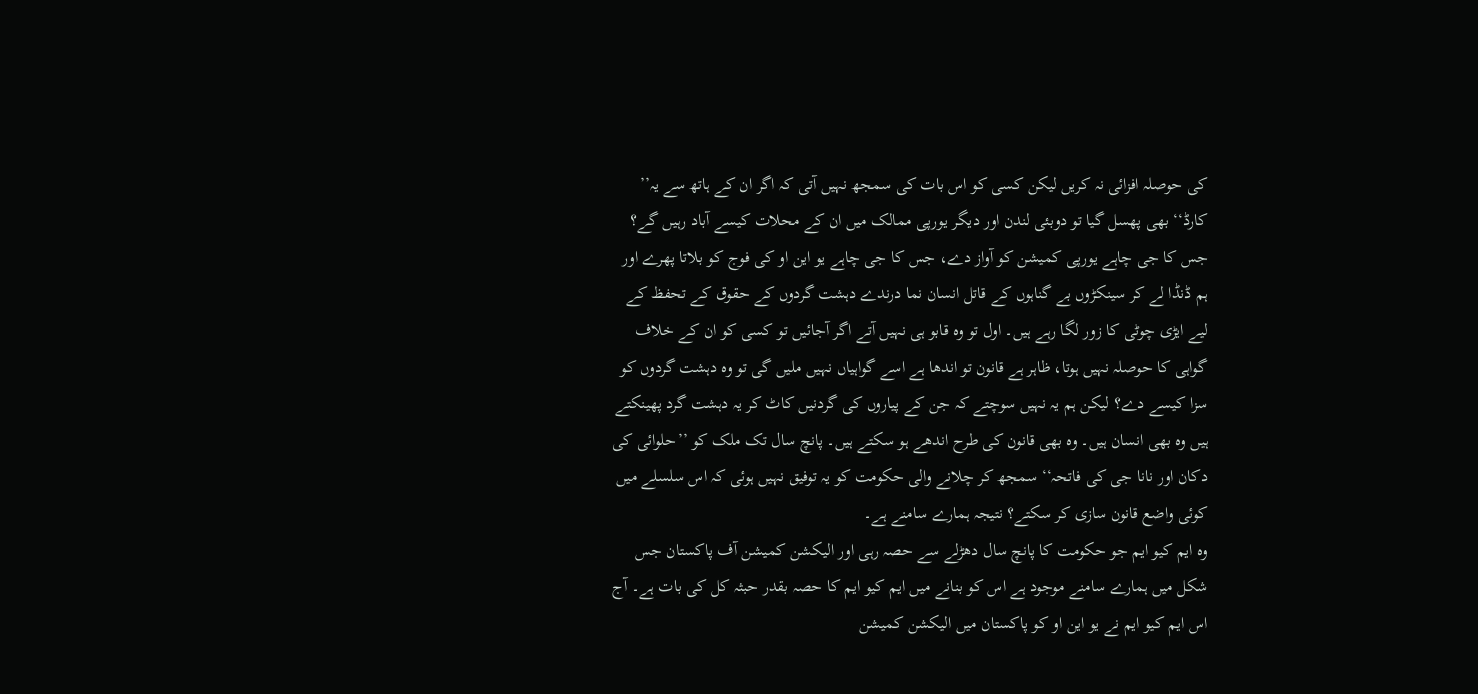کی حوصلہ افزائی نہ کریں لیکن کسی کو اس بات کی سمجھ نہیں آتی کہ اگر ان کے ہاتھ سے یہ’’ کارڈ‘‘ بھی پھسل گیا تو دوبئی لندن اور دیگر یورپی ممالک میں ان کے محلات کیسے آباد رہیں گے؟
جس کا جی چاہے یورپی کمیشن کو آواز دے، جس کا جی چاہے یو این او کی فوج کو بلاتا پھرے اور ہم ڈنڈا لے کر سینکڑوں بے گناہوں کے قاتل انسان نما درندے دہشت گردوں کے حقوق کے تحفظ کے لیے ایڑی چوٹی کا زور لگا رہے ہیں۔ اول تو وہ قابو ہی نہیں آتے اگر آجائیں تو کسی کو ان کے خلاف گواہی کا حوصلہ نہیں ہوتا، ظاہر ہے قانون تو اندھا ہے اسے گواہیاں نہیں ملیں گی تو وہ دہشت گردوں کو سزا کیسے دے؟ لیکن ہم یہ نہیں سوچتے کہ جن کے پیاروں کی گردنیں کاٹ کر یہ دہشت گرد پھینکتے ہیں وہ بھی انسان ہیں۔ وہ بھی قانون کی طرح اندھے ہو سکتے ہیں۔ پانچ سال تک ملک کو ’’حلوائی کی دکان اور نانا جی کی فاتحہ‘‘ سمجھ کر چلانے والی حکومت کو یہ توفیق نہیں ہوئی کہ اس سلسلے میں کوئی واضع قانون سازی کر سکتے؟ نتیجہ ہمارے سامنے ہے۔
وہ ایم کیو ایم جو حکومت کا پانچ سال دھڑلے سے حصہ رہی اور الیکشن کمیشن آف پاکستان جس شکل میں ہمارے سامنے موجود ہے اس کو بنانے میں ایم کیو ایم کا حصہ بقدر حبثہ کل کی بات ہے۔ آج اس ایم کیو ایم نے یو این او کو پاکستان میں الیکشن کمیشن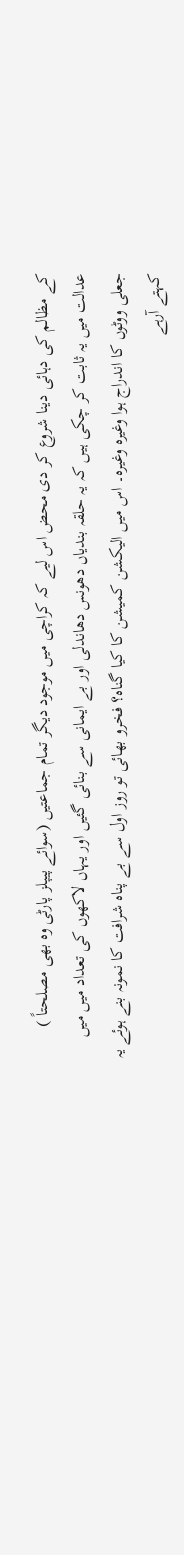کے مظالم کی دہائی دینا شروع کر دی محض اس لیے کہ کراچی میں موجود دیگر تمام جماعتیں (سوائے پیپلز پارٹی وہ بھی مصلحتاً ) عدالت میں یہ ثابت کر چکی ہیں کہ یہ حلقہ بندیاں دھونس دھاندلی اور بے ایمانی سے بنائی گئیں اور یہاں لاکھوں کی تعداد میں میں جعلی ووٹوں کا اندراج ہوا وغیرہ وغیرہ۔ اس میں الیکشن کمیشن کا کیا گناہ؟ فخرو بھائی تو روز اول سے بے پناہ شرافت کا نمونہ بنے ہوئے یہ کہتے آرہے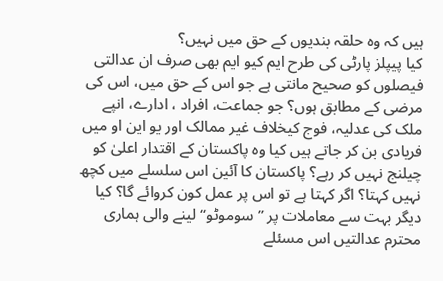ہیں کہ وہ حلقہ بندیوں کے حق میں نہیں؟
کیا پیپلز پارٹی کی طرح ایم کیو ایم بھی صرف ان عدالتی فیصلوں کو صحیح مانتی ہے جو اس کے حق میں، اس کی مرضی کے مطابق ہوں؟ جو جماعت، افراد ، ادارے، انپے ملک کی عدلیہ، فوج کیخلاف غیر ممالک اور یو این او میں فریادی بن کر جاتے ہیں کیا وہ پاکستان کے اقتدار اعلیٰ کو چیلنج نہیں کر رہے؟ پاکستان کا آئین اس سلسلے میں کچھ نہیں کہتا؟ اگر کہتا ہے تو اس پر عمل کون کروائے گا؟ کیا دیگر بہت سے معاملات پر ’’سوموٹو‘‘ لینے والی ہماری محترم عدالتیں اس مسئلے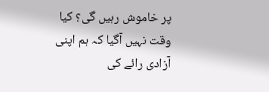پر خاموش رہیں گی؟ کیا وقت نہیں آگیا کہ ہم اپنی آزادی رائے کی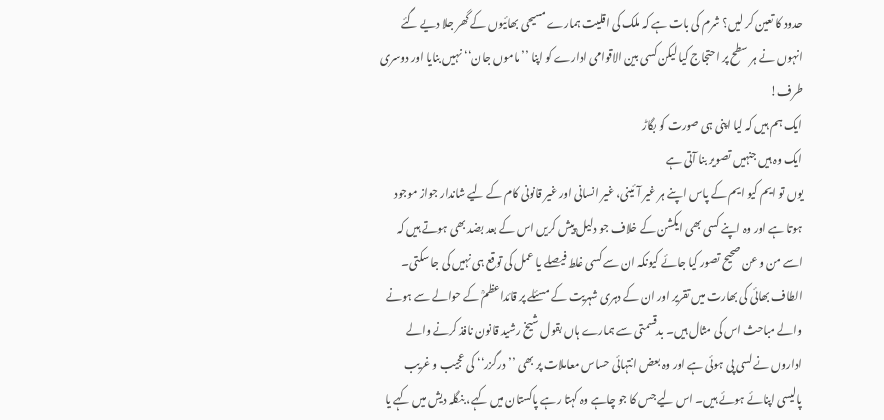حدود کا تعین کر لیں؟ شرم کی بات ہے کہ ملک کی اقلیت ہمارے مسیحی بھائیوں کے گھر جلا دیے گئے انہوں نے ہر سطح پر احتجاج کیا لیکن کسی بین الاقوامی ادارے کو اپنا ’’ماموں جان‘‘ نہیں بنایا اور دوسری طرف!
ایک ہم ہیں کہ لیا اپنی ہی صورت کو بگاڑ
ایک وہ ہیں جنہیں تصویر بنا آتی ہے
یوں تو ایم کیو ایم کے پاس اپنے ہر غیر آئینی، غیر انسانی اور غیر قانونی کام کے لیے شاندار جواز موجود ہوتا ہے اور وہ اپنے کسی بھی ایکشن کے خلاف جو دلیل پیش کریں اس کے بعد بضد بھی ہوتے ہیں کہ اسے من و عن صحیح تصور کیا جائے کیونکہ ان سے کسی غلط فیصلے یا عمل کی توقع ہی نہیں کی جا سکتی۔ الطاف بھائی کی بھارت میں تقریر اور ان کے دہری شہریت کے مسئلے پر قائداعظمؒ کے حوالے سے ہونے والے مباحث اس کی مثال ہیں۔ بدقسمتی سے ہمارے ہاں بقول شیخ رشید قانون نافذ کرنے والے اداروں نے لسی پی ہوئی ہے اور وہ بعض انتہائی حساس معاملات پر بھی ’’درگزر‘‘ کی عجیب و غریب پالیسی اپنائے ہوئے ہیں۔ اس لیے جس کا جو چاہے وہ کہتا رہے پاکستان میں کہے، بنگلہ دیش میں کہے یا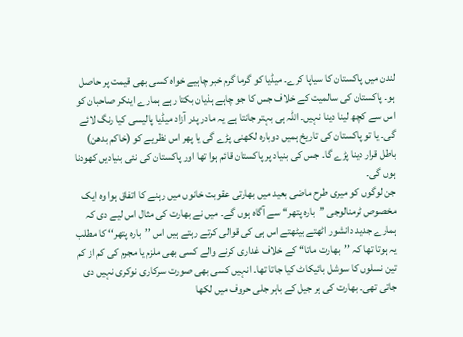لندن میں پاکستان کا سیاپا کرے۔ میڈیا کو گرما گرم خبر چاہیے خواہ کسی بھی قیمت پر حاصل ہو۔ پاکستان کی سالمیت کے خلاف جس کا جو چاہے ہذیان بکتا رہے ہمارے اینکر صاحبان کو اس سے کچھ لینا دینا نہیں۔ اللہ ہی بہتر جانتا ہے یہ مادر پدر آزاد میڈیا پالیسی کیا رنگ لائے گی۔ یا تو پاکستان کی تاریخ ہمیں دوبارہ لکھنی پڑے گی یا پھر اس نظریے کو (خاکم بدھن) باطل قرار دینا پڑے گا۔ جس کی بنیاد پر پاکستان قائم ہوا تھا اور پاکستان کی نئی بنیادیں کھودنا ہوں گی۔
جن لوگوں کو میری طرح ماضی بعید میں بھارتی عقوبت خانوں میں رہنے کا اتفاق ہوا وہ ایک مخصوص ٹرمنالوجی ’’بارہ پتھر‘‘ سے آگاہ ہوں گے۔ میں نے بھارت کی مثال اس لیے دی کہ ہمارے جدید دانشور اٹھتے بیٹھتے اس ہی کی قوالی کرتے رہتے ہیں اس ’’بارہ پتھر‘‘ کا مطلب یہ ہوتا تھا کہ ’’بھارت ماتا‘‘ کے خلاف غداری کرنے والے کسی بھی ملزم یا مجرم کی کم از کم تین نسلوں کا سوشل بائیکاٹ کیا جاتا تھا۔ انہیں کسی بھی صورت سرکاری نوکری نہیں دی جاتی تھی۔ بھارت کی ہر جیل کے باہر جلی حروف میں لکھا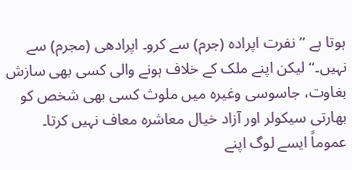ہوتا ہے ’’نفرت اپرادہ (جرم) سے کرو۔ اپرادھی (مجرم) سے نہیں۔‘‘ لیکن اپنے ملک کے خلاف ہونے والی کسی بھی سازش بغاوت، جاسوسی وغیرہ میں ملوث کسی بھی شخص کو بھارتی سیکولر اور آزاد خیال معاشرہ معاف نہیں کرتا۔ عموماً ایسے لوگ اپنے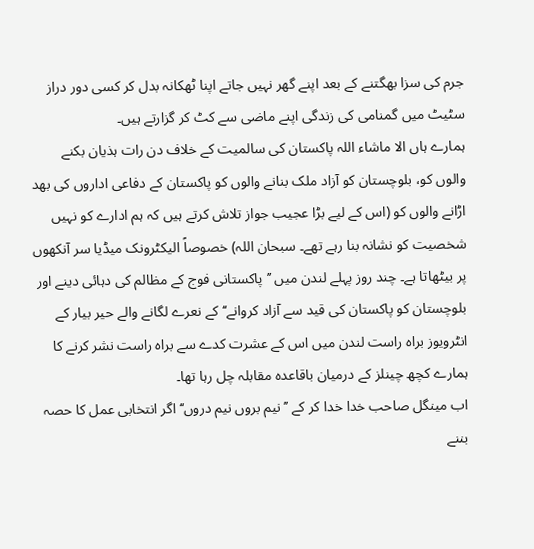جرم کی سزا بھگتنے کے بعد اپنے گھر نہیں جاتے اپنا ٹھکانہ بدل کر کسی دور دراز سٹیٹ میں گمنامی کی زندگی اپنے ماضی سے کٹ کر گزارتے ہیں۔
ہمارے ہاں الا ماشاء اللہ پاکستان کی سالمیت کے خلاف دن رات ہذیان بکنے والوں کو، بلوچستان کو آزاد ملک بنانے والوں کو پاکستان کے دفاعی اداروں کی بھد اڑانے والوں کو (اس کے لیے بڑا عجیب جواز تلاش کرتے ہیں کہ ہم ادارے کو نہیں شخصیت کو نشانہ بنا رہے تھے۔ سبحان اللہ) خصوصاً الیکٹرونک میڈیا سر آنکھوں پر بیٹھاتا ہے۔ چند روز پہلے لندن میں ’’پاکستانی فوج کے مظالم کی دہائی دینے اور بلوچستان کو پاکستان کی قید سے آزاد کروانے‘‘ کے نعرے لگانے والے حیر بیار کے انٹرویوز براہ راست لندن میں اس کے عشرت کدے سے براہ راست نشر کرنے کا ہمارے کچھ چینلز کے درمیان باقاعدہ مقابلہ چل رہا تھا۔
اب مینگل صاحب خدا خدا کر کے ’’نیم بروں نیم دروں‘‘ اگر انتخابی عمل کا حصہ بننے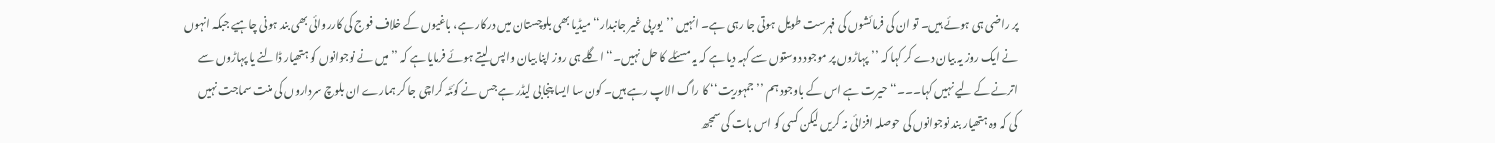پر راضی ہی ہوئے ہیں۔ تو ان کی فرمائشوں کی فہرست طویل ہوتی جا رہی ہے۔ انہیں ’’یورپی غیر جانبدار‘‘ میڈیا بھی بلوچستان میں درکار ہے، باغیوں کے خلاف فوج کی کارروائی بھی بند ہونی چاہیے جبکہ انہوں نے ایک روز یہ بیان دے کر کہا کہ ’’پہاڑوں پر موجود دوستوں سے کہہ دیا ہے کہ یہ مسئلے کا حل نہیں۔‘‘ اگلے ہی روز اپنا بیان واپس لیتے ہوئے فرمایا ہے کہ ’’میں نے نوجوانوں کو ہتھیار ڈالنے یا پہاڑوں سے اترنے کے لیے نہیں کہا۔۔۔‘‘ حیرت ہے اس کے باوجود ہم ’’جمہوریت‘‘ کا راگ الاپ رہے ہیں۔ کون سا ایسا پنجابی لیڈر ہے جس نے کوئٹہ کراچی جا کر ہمارے ان بلوچ سرداروں کی منت سماجت نہیں کی کہ وہ ہتھیار بند نوجوانوں کی حوصلہ افزائی نہ کریں لیکن کسی کو اس بات کی سمجھ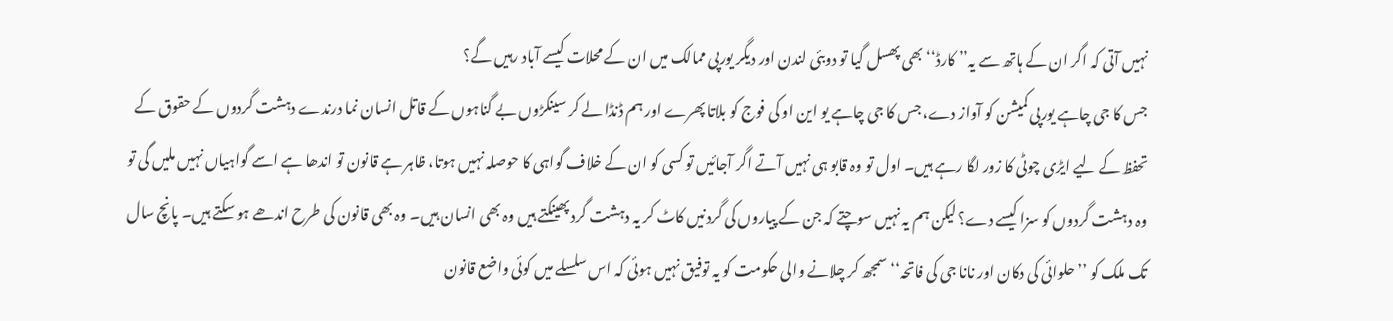نہیں آتی کہ اگر ان کے ہاتھ سے یہ’’ کارڈ‘‘ بھی پھسل گیا تو دوبئی لندن اور دیگر یورپی ممالک میں ان کے محلات کیسے آباد رہیں گے؟
جس کا جی چاہے یورپی کمیشن کو آواز دے، جس کا جی چاہے یو این او کی فوج کو بلاتا پھرے اور ہم ڈنڈا لے کر سینکڑوں بے گناہوں کے قاتل انسان نما درندے دہشت گردوں کے حقوق کے تحفظ کے لیے ایڑی چوٹی کا زور لگا رہے ہیں۔ اول تو وہ قابو ہی نہیں آتے اگر آجائیں تو کسی کو ان کے خلاف گواہی کا حوصلہ نہیں ہوتا، ظاہر ہے قانون تو اندھا ہے اسے گواہیاں نہیں ملیں گی تو وہ دہشت گردوں کو سزا کیسے دے؟ لیکن ہم یہ نہیں سوچتے کہ جن کے پیاروں کی گردنیں کاٹ کر یہ دہشت گرد پھینکتے ہیں وہ بھی انسان ہیں۔ وہ بھی قانون کی طرح اندھے ہو سکتے ہیں۔ پانچ سال تک ملک کو ’’حلوائی کی دکان اور نانا جی کی فاتحہ‘‘ سمجھ کر چلانے والی حکومت کو یہ توفیق نہیں ہوئی کہ اس سلسلے میں کوئی واضع قانون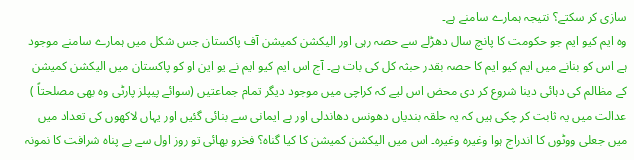سازی کر سکتے؟ نتیجہ ہمارے سامنے ہے۔
وہ ایم کیو ایم جو حکومت کا پانچ سال دھڑلے سے حصہ رہی اور الیکشن کمیشن آف پاکستان جس شکل میں ہمارے سامنے موجود ہے اس کو بنانے میں ایم کیو ایم کا حصہ بقدر حبثہ کل کی بات ہے۔ آج اس ایم کیو ایم نے یو این او کو پاکستان میں الیکشن کمیشن کے مظالم کی دہائی دینا شروع کر دی محض اس لیے کہ کراچی میں موجود دیگر تمام جماعتیں (سوائے پیپلز پارٹی وہ بھی مصلحتاً ) عدالت میں یہ ثابت کر چکی ہیں کہ یہ حلقہ بندیاں دھونس دھاندلی اور بے ایمانی سے بنائی گئیں اور یہاں لاکھوں کی تعداد میں میں جعلی ووٹوں کا اندراج ہوا وغیرہ وغیرہ۔ اس میں الیکشن کمیشن کا کیا گناہ؟ فخرو بھائی تو روز اول سے بے پناہ شرافت کا نمونہ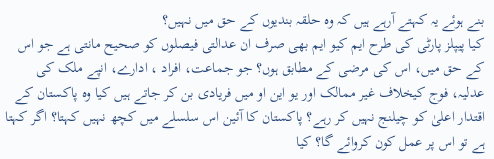بنے ہوئے یہ کہتے آرہے ہیں کہ وہ حلقہ بندیوں کے حق میں نہیں؟
کیا پیپلز پارٹی کی طرح ایم کیو ایم بھی صرف ان عدالتی فیصلوں کو صحیح مانتی ہے جو اس کے حق میں، اس کی مرضی کے مطابق ہوں؟ جو جماعت، افراد ، ادارے، انپے ملک کی عدلیہ، فوج کیخلاف غیر ممالک اور یو این او میں فریادی بن کر جاتے ہیں کیا وہ پاکستان کے اقتدار اعلیٰ کو چیلنج نہیں کر رہے؟ پاکستان کا آئین اس سلسلے میں کچھ نہیں کہتا؟ اگر کہتا ہے تو اس پر عمل کون کروائے گا؟ کیا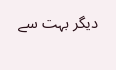دیگر بہت سے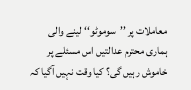معاملات پر ’’سوموٹو‘‘ لینے والی ہماری محترم عدالتیں اس مسئلے پر خاموش رہیں گی؟ کیا وقت نہیں آگیا کہ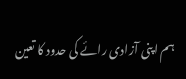ہم اپنی آزادی رائے کی حدود کا تعین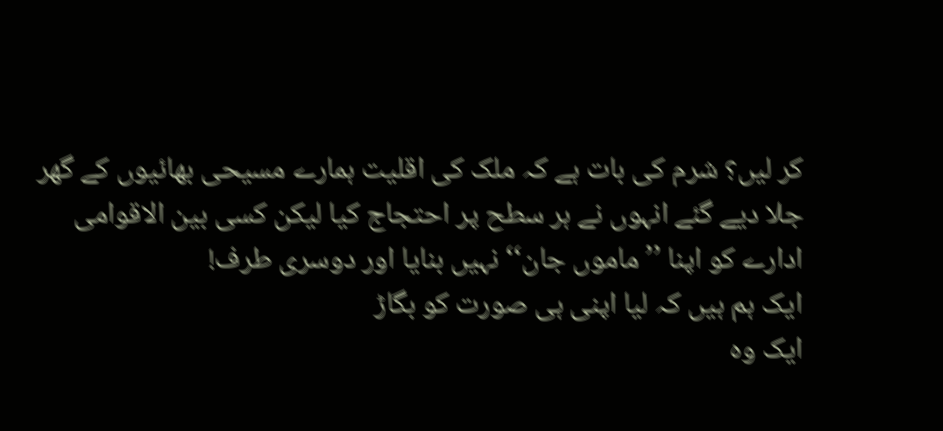کر لیں؟ شرم کی بات ہے کہ ملک کی اقلیت ہمارے مسیحی بھائیوں کے گھر جلا دیے گئے انہوں نے ہر سطح پر احتجاج کیا لیکن کسی بین الاقوامی ادارے کو اپنا ’’ماموں جان‘‘ نہیں بنایا اور دوسری طرف!
ایک ہم ہیں کہ لیا اپنی ہی صورت کو بگاڑ
ایک وہ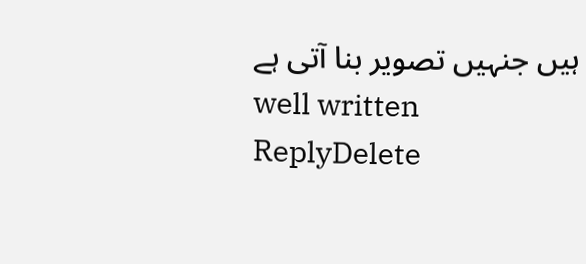ہیں جنہیں تصویر بنا آتی ہے
well written
ReplyDelete